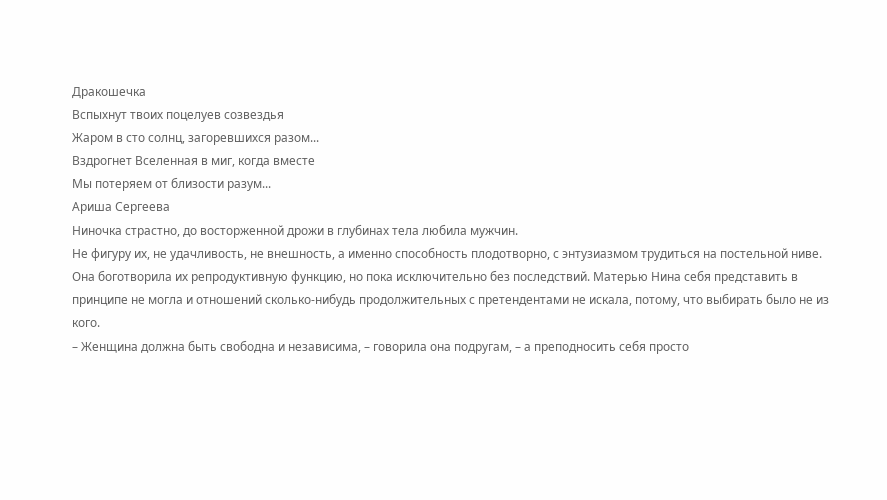Дракошечка
Вспыхнут твоих поцелуев созвездья
Жаром в сто солнц, загоревшихся разом...
Вздрогнет Вселенная в миг, когда вместе
Мы потеряем от близости разум...
Ариша Сергеева
Ниночка страстно, до восторженной дрожи в глубинах тела любила мужчин.
Не фигуру их, не удачливость, не внешность, а именно способность плодотворно, с энтузиазмом трудиться на постельной ниве.
Она боготворила их репродуктивную функцию, но пока исключительно без последствий. Матерью Нина себя представить в принципе не могла и отношений сколько-нибудь продолжительных с претендентами не искала, потому, что выбирать было не из кого.
– Женщина должна быть свободна и независима, – говорила она подругам, – а преподносить себя просто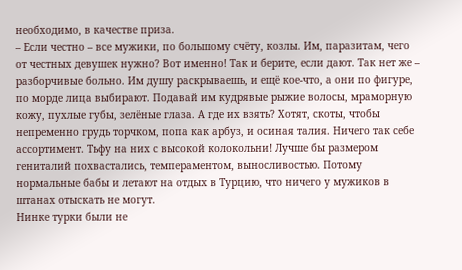необходимо, в качестве приза.
– Если честно – все мужики, по большому счёту, козлы. Им, паразитам, чего от честных девушек нужно? Вот именно! Так и берите, если дают. Так нет же – разборчивые больно. Им душу раскрываешь, и ещё кое-что, а они по фигуре, по морде лица выбирают. Подавай им кудрявые рыжие волосы, мраморную кожу, пухлые губы, зелёные глаза. А где их взять? Хотят, скоты, чтобы непременно грудь торчком, попа как арбуз, и осиная талия. Ничего так себе ассортимент. Тьфу на них с высокой колокольни! Лучше бы размером гениталий похвастались, темпераментом, выносливостью. Потому нормальные бабы и летают на отдых в Турцию, что ничего у мужиков в штанах отыскать не могут.
Нинке турки были не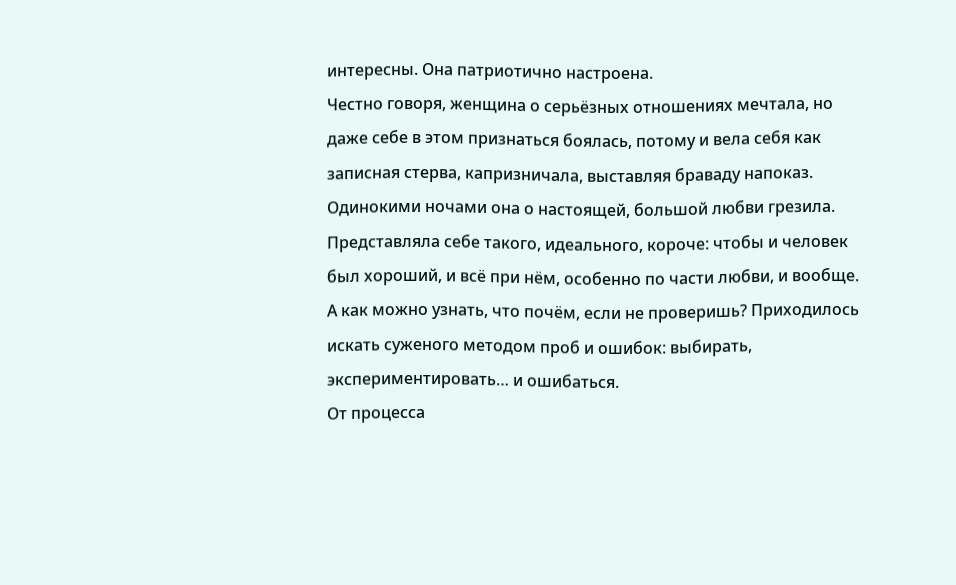интересны. Она патриотично настроена.
Честно говоря, женщина о серьёзных отношениях мечтала, но даже себе в этом признаться боялась, потому и вела себя как записная стерва, капризничала, выставляя браваду напоказ.
Одинокими ночами она о настоящей, большой любви грезила. Представляла себе такого, идеального, короче: чтобы и человек был хороший, и всё при нём, особенно по части любви, и вообще.
А как можно узнать, что почём, если не проверишь? Приходилось искать суженого методом проб и ошибок: выбирать, экспериментировать… и ошибаться.
От процесса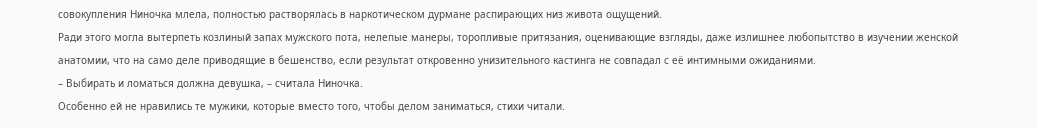совокупления Ниночка млела, полностью растворялась в наркотическом дурмане распирающих низ живота ощущений.
Ради этого могла вытерпеть козлиный запах мужского пота, нелепые манеры, торопливые притязания, оценивающие взгляды, даже излишнее любопытство в изучении женской анатомии, что на само деле приводящие в бешенство, если результат откровенно унизительного кастинга не совпадал с её интимными ожиданиями.
– Выбирать и ломаться должна девушка, – считала Ниночка.
Особенно ей не нравились те мужики, которые вместо того, чтобы делом заниматься, стихи читали.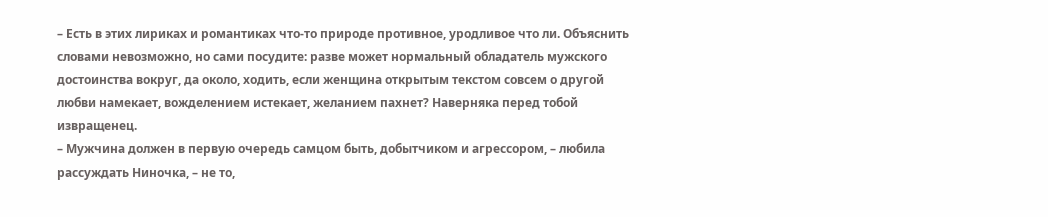– Есть в этих лириках и романтиках что-то природе противное, уродливое что ли. Объяснить словами невозможно, но сами посудите: разве может нормальный обладатель мужского достоинства вокруг, да около, ходить, если женщина открытым текстом совсем о другой любви намекает, вожделением истекает, желанием пахнет? Наверняка перед тобой извращенец.
– Мужчина должен в первую очередь самцом быть, добытчиком и агрессором, – любила рассуждать Ниночка, – не то,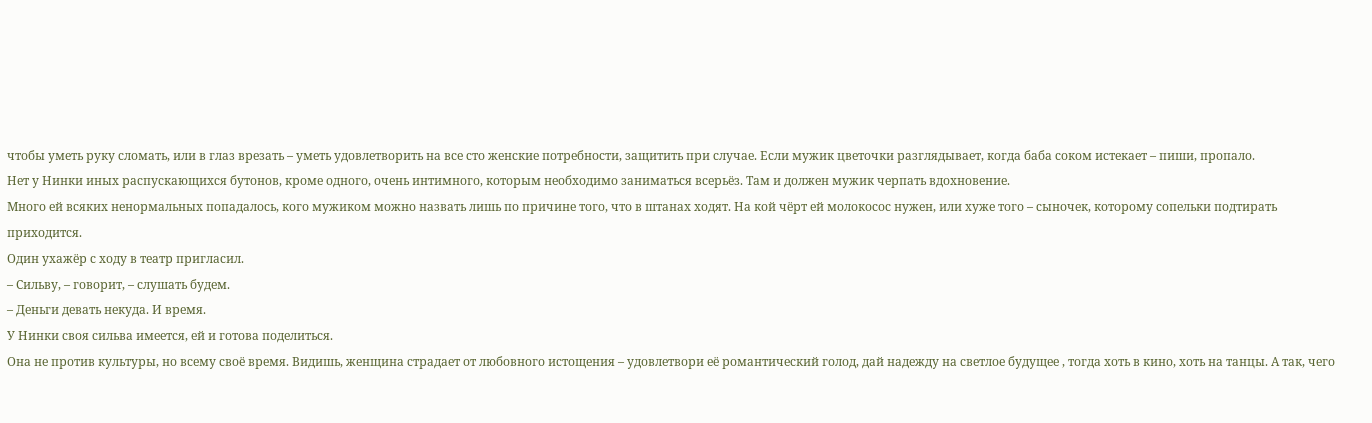чтобы уметь руку сломать, или в глаз врезать – уметь удовлетворить на все сто женские потребности, защитить при случае. Если мужик цветочки разглядывает, когда баба соком истекает – пиши, пропало.
Нет у Нинки иных распускающихся бутонов, кроме одного, очень интимного, которым необходимо заниматься всерьёз. Там и должен мужик черпать вдохновение.
Много ей всяких ненормальных попадалось, кого мужиком можно назвать лишь по причине того, что в штанах ходят. На кой чёрт ей молокосос нужен, или хуже того – сыночек, которому сопельки подтирать приходится.
Один ухажёр с ходу в театр пригласил.
– Сильву, – говорит, – слушать будем.
– Деньги девать некуда. И время.
У Нинки своя сильва имеется, ей и готова поделиться.
Она не против культуры, но всему своё время. Видишь, женщина страдает от любовного истощения – удовлетвори её романтический голод, дай надежду на светлое будущее , тогда хоть в кино, хоть на танцы. А так, чего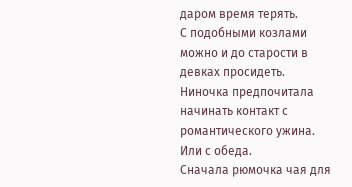даром время терять.
С подобными козлами можно и до старости в девках просидеть.
Ниночка предпочитала начинать контакт с романтического ужина. Или с обеда.
Сначала рюмочка чая для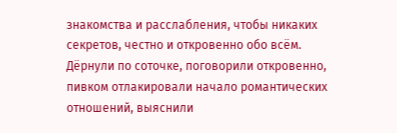знакомства и расслабления, чтобы никаких секретов, честно и откровенно обо всём.
Дёрнули по соточке, поговорили откровенно, пивком отлакировали начало романтических отношений, выяснили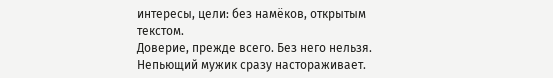интересы, цели: без намёков, открытым текстом.
Доверие, прежде всего. Без него нельзя.
Непьющий мужик сразу настораживает.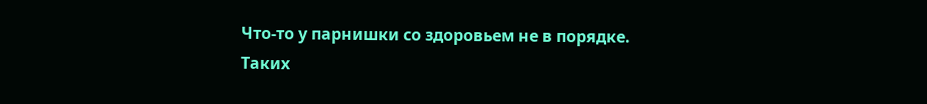Что-то у парнишки со здоровьем не в порядке.
Таких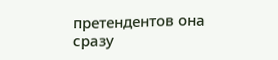претендентов она сразу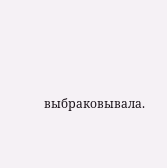выбраковывала.